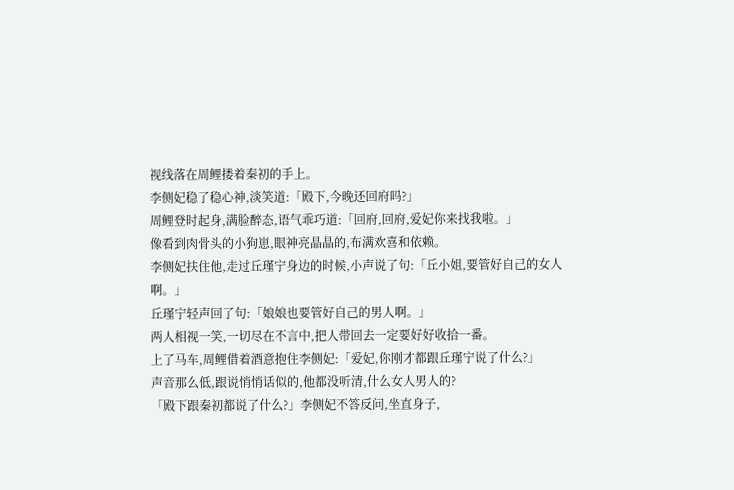视线落在周鲤搂着秦初的手上。
李侧妃稳了稳心神,淡笑道:「殿下,今晚还回府吗?」
周鲤登时起身,满脸醉态,语气乖巧道:「回府,回府,爱妃你来找我啦。」
像看到肉骨头的小狗崽,眼神亮晶晶的,布满欢喜和依赖。
李侧妃扶住他,走过丘瑾宁身边的时候,小声说了句:「丘小姐,要管好自己的女人啊。」
丘瑾宁轻声回了句:「娘娘也要管好自己的男人啊。」
两人相视一笑,一切尽在不言中,把人带回去一定要好好收拾一番。
上了马车,周鲤借着酒意抱住李侧妃:「爱妃,你刚才都跟丘瑾宁说了什么?」
声音那么低,跟说悄悄话似的,他都没听清,什么女人男人的?
「殿下跟秦初都说了什么?」李侧妃不答反问,坐直身子,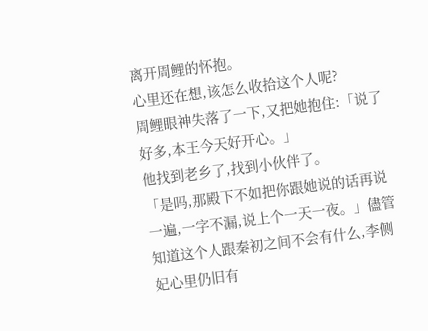离开周鲤的怀抱。
心里还在想,该怎么收拾这个人呢?
周鲤眼神失落了一下,又把她抱住:「说了好多,本王今天好开心。」
他找到老乡了,找到小伙伴了。
「是吗,那殿下不如把你跟她说的话再说一遍,一字不漏,说上个一天一夜。」儘管知道这个人跟秦初之间不会有什么,李侧妃心里仍旧有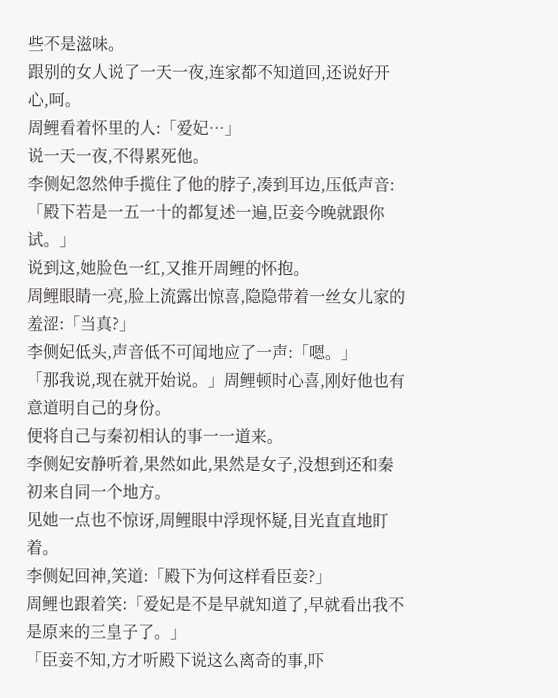些不是滋味。
跟别的女人说了一天一夜,连家都不知道回,还说好开心,呵。
周鲤看着怀里的人:「爱妃…」
说一天一夜,不得累死他。
李侧妃忽然伸手揽住了他的脖子,凑到耳边,压低声音:「殿下若是一五一十的都复述一遍,臣妾今晚就跟你试。」
说到这,她脸色一红,又推开周鲤的怀抱。
周鲤眼睛一亮,脸上流露出惊喜,隐隐带着一丝女儿家的羞涩:「当真?」
李侧妃低头,声音低不可闻地应了一声:「嗯。」
「那我说,现在就开始说。」周鲤顿时心喜,刚好他也有意道明自己的身份。
便将自己与秦初相认的事一一道来。
李侧妃安静听着,果然如此,果然是女子,没想到还和秦初来自同一个地方。
见她一点也不惊讶,周鲤眼中浮现怀疑,目光直直地盯着。
李侧妃回神,笑道:「殿下为何这样看臣妾?」
周鲤也跟着笑:「爱妃是不是早就知道了,早就看出我不是原来的三皇子了。」
「臣妾不知,方才听殿下说这么离奇的事,吓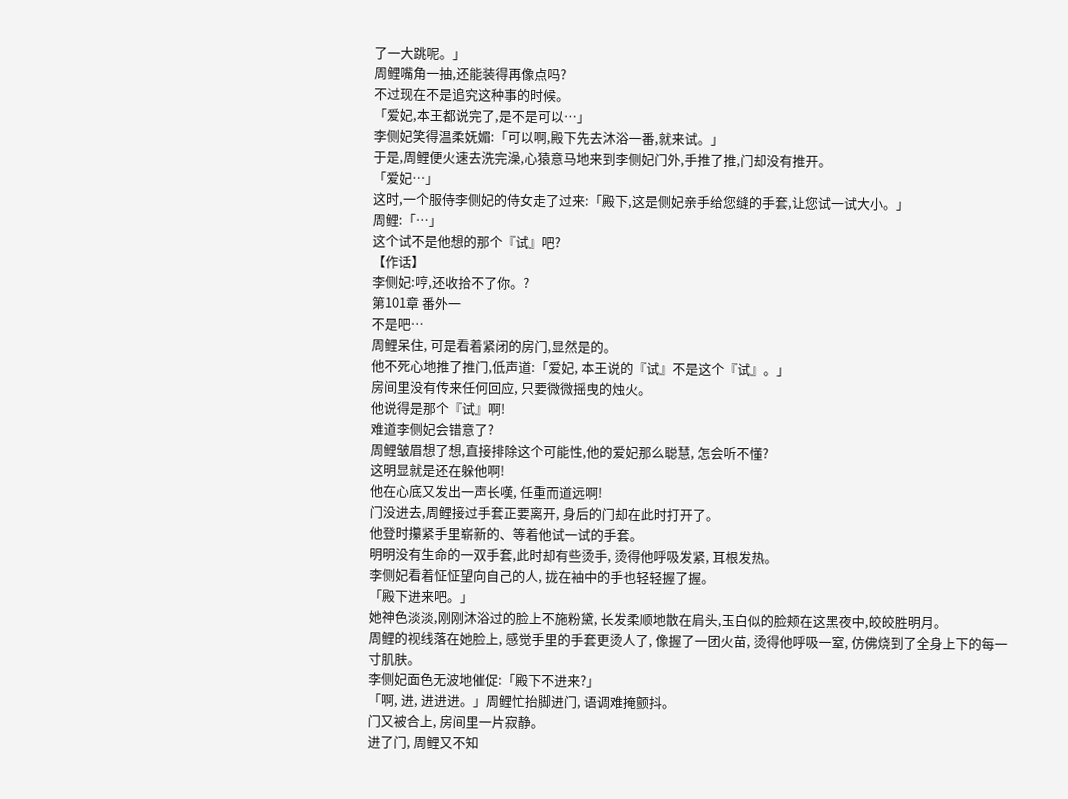了一大跳呢。」
周鲤嘴角一抽,还能装得再像点吗?
不过现在不是追究这种事的时候。
「爱妃,本王都说完了,是不是可以…」
李侧妃笑得温柔妩媚:「可以啊,殿下先去沐浴一番,就来试。」
于是,周鲤便火速去洗完澡,心猿意马地来到李侧妃门外,手推了推,门却没有推开。
「爱妃…」
这时,一个服侍李侧妃的侍女走了过来:「殿下,这是侧妃亲手给您缝的手套,让您试一试大小。」
周鲤:「…」
这个试不是他想的那个『试』吧?
【作话】
李侧妃:哼,还收拾不了你。?
第101章 番外一
不是吧…
周鲤呆住, 可是看着紧闭的房门,显然是的。
他不死心地推了推门,低声道:「爱妃, 本王说的『试』不是这个『试』。」
房间里没有传来任何回应, 只要微微摇曳的烛火。
他说得是那个『试』啊!
难道李侧妃会错意了?
周鲤皱眉想了想,直接排除这个可能性,他的爱妃那么聪慧, 怎会听不懂?
这明显就是还在躲他啊!
他在心底又发出一声长嘆, 任重而道远啊!
门没进去,周鲤接过手套正要离开, 身后的门却在此时打开了。
他登时攥紧手里崭新的、等着他试一试的手套。
明明没有生命的一双手套,此时却有些烫手, 烫得他呼吸发紧, 耳根发热。
李侧妃看着怔怔望向自己的人, 拢在袖中的手也轻轻握了握。
「殿下进来吧。」
她神色淡淡,刚刚沐浴过的脸上不施粉黛, 长发柔顺地散在肩头,玉白似的脸颊在这黑夜中,皎皎胜明月。
周鲤的视线落在她脸上, 感觉手里的手套更烫人了, 像握了一团火苗, 烫得他呼吸一窒, 仿佛烧到了全身上下的每一寸肌肤。
李侧妃面色无波地催促:「殿下不进来?」
「啊, 进, 进进进。」周鲤忙抬脚进门, 语调难掩颤抖。
门又被合上, 房间里一片寂静。
进了门, 周鲤又不知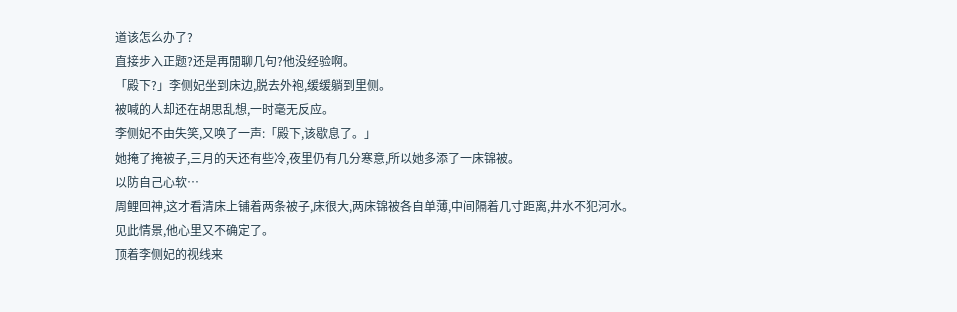道该怎么办了?
直接步入正题?还是再閒聊几句?他没经验啊。
「殿下?」李侧妃坐到床边,脱去外袍,缓缓躺到里侧。
被喊的人却还在胡思乱想,一时毫无反应。
李侧妃不由失笑,又唤了一声:「殿下,该歇息了。」
她掩了掩被子,三月的天还有些冷,夜里仍有几分寒意,所以她多添了一床锦被。
以防自己心软…
周鲤回神,这才看清床上铺着两条被子,床很大,两床锦被各自单薄,中间隔着几寸距离,井水不犯河水。
见此情景,他心里又不确定了。
顶着李侧妃的视线来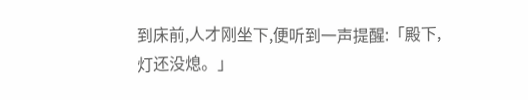到床前,人才刚坐下,便听到一声提醒:「殿下,灯还没熄。」